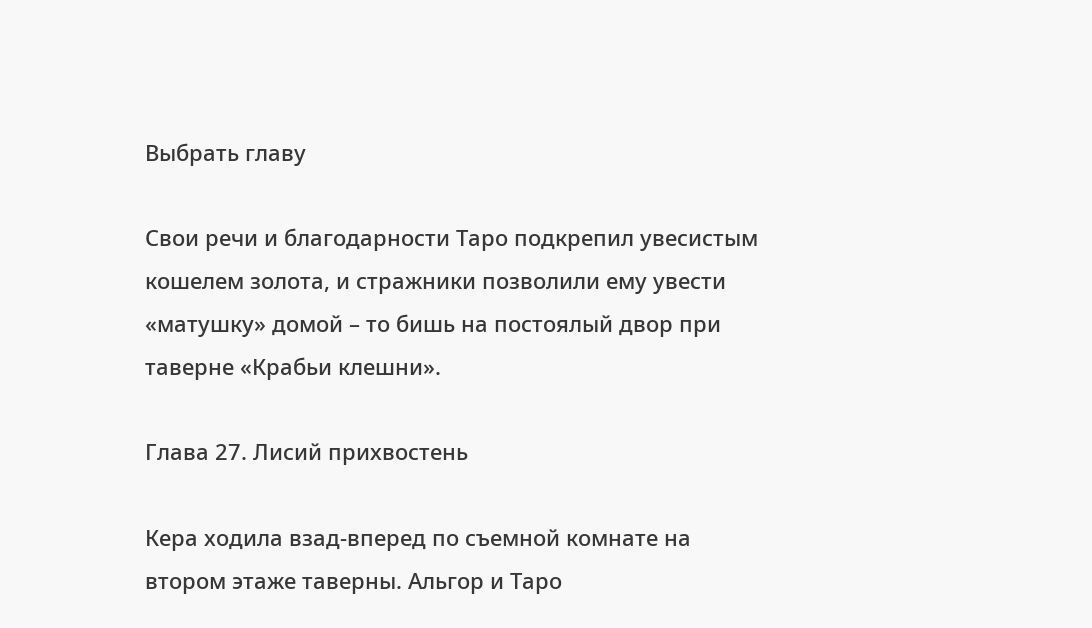Выбрать главу

Свои речи и благодарности Таро подкрепил увесистым кошелем золота, и стражники позволили ему увести «матушку» домой – то бишь на постоялый двор при таверне «Крабьи клешни».

Глава 27. Лисий прихвостень

Кера ходила взад-вперед по съемной комнате на втором этаже таверны. Альгор и Таро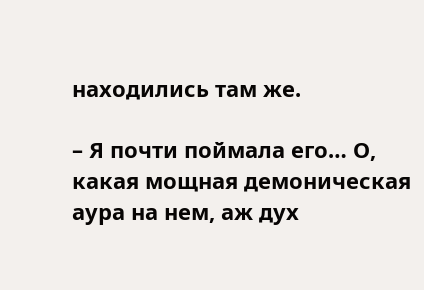находились там же.

– Я почти поймала его… О, какая мощная демоническая аура на нем, аж дух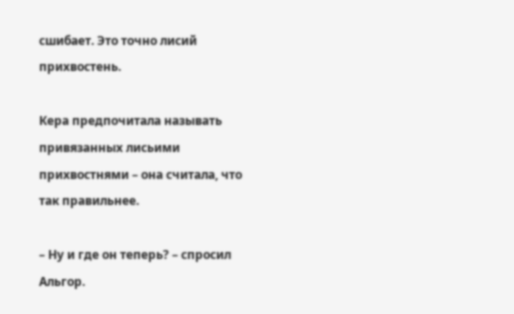сшибает. Это точно лисий прихвостень.

Кера предпочитала называть привязанных лисьими прихвостнями – она считала, что так правильнее.

– Ну и где он теперь? – спросил Альгор.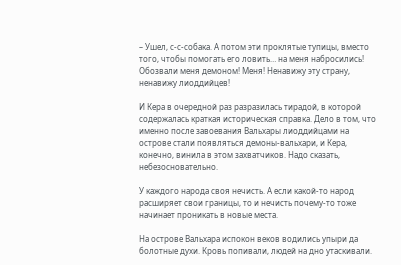– Ушел, с-с-собака. А потом эти проклятые тупицы, вместо того, чтобы помогать его ловить… на меня набросились! Обозвали меня демоном! Меня! Ненавижу эту страну, ненавижу лиоддийцев!

И Кера в очередной раз разразилась тирадой, в которой содержалась краткая историческая справка. Дело в том, что именно после завоевания Вальхары лиоддийцами на острове стали появляться демоны-вальхари, и Кера, конечно, винила в этом захватчиков. Надо сказать, небезосновательно.

У каждого народа своя нечисть. А если какой-то народ расширяет свои границы, то и нечисть почему-то тоже начинает проникать в новые места.

На острове Вальхара испокон веков водились упыри да болотные духи. Кровь попивали, людей на дно утаскивали.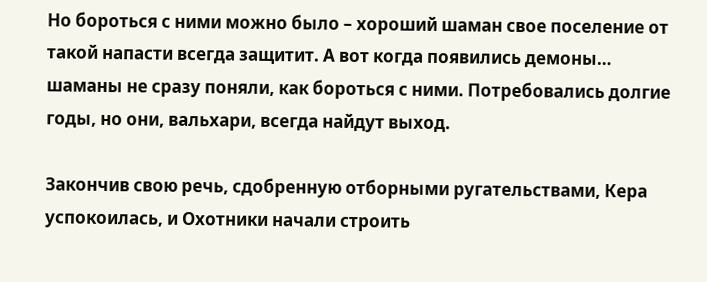Но бороться с ними можно было – хороший шаман свое поселение от такой напасти всегда защитит. А вот когда появились демоны… шаманы не сразу поняли, как бороться с ними. Потребовались долгие годы, но они, вальхари, всегда найдут выход.

Закончив свою речь, сдобренную отборными ругательствами, Кера успокоилась, и Охотники начали строить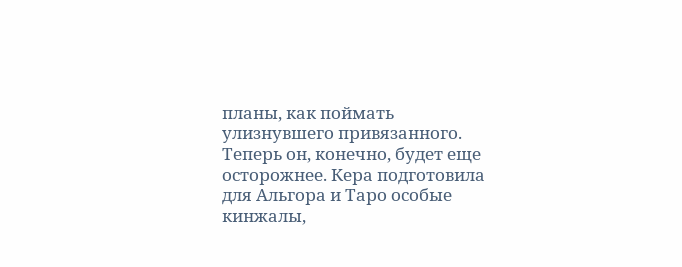планы, как поймать улизнувшего привязанного. Теперь он, конечно, будет еще осторожнее. Кера подготовила для Альгора и Таро особые кинжалы,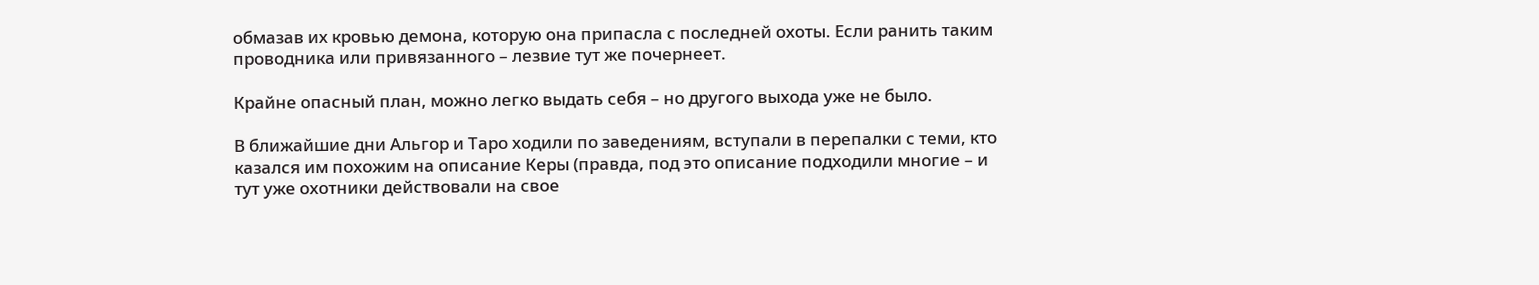обмазав их кровью демона, которую она припасла с последней охоты. Если ранить таким проводника или привязанного – лезвие тут же почернеет.

Крайне опасный план, можно легко выдать себя – но другого выхода уже не было.

В ближайшие дни Альгор и Таро ходили по заведениям, вступали в перепалки с теми, кто казался им похожим на описание Керы (правда, под это описание подходили многие – и тут уже охотники действовали на свое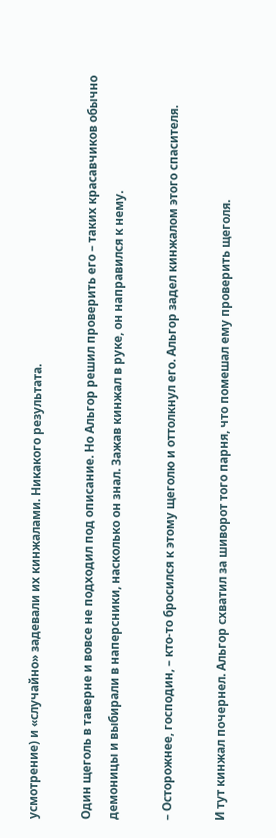усмотрение) и «случайно» задевали их кинжалами. Никакого результата.

Один щеголь в таверне и вовсе не подходил под описание. Но Альгор решил проверить его – таких красавчиков обычно демоницы и выбирали в наперсники, насколько он знал. Зажав кинжал в руке, он направился к нему.

– Осторожнее, господин, – кто-то бросился к этому щеголю и оттолкнул его. Альгор задел кинжалом этого спасителя.

И тут кинжал почернел. Альгор схватил за шиворот того парня, что помешал ему проверить щеголя.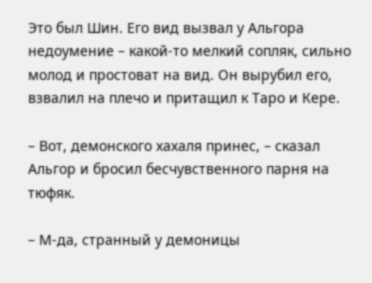Это был Шин. Его вид вызвал у Альгора недоумение – какой-то мелкий сопляк, сильно молод и простоват на вид. Он вырубил его, взвалил на плечо и притащил к Таро и Кере.

– Вот, демонского хахаля принес, – сказал Альгор и бросил бесчувственного парня на тюфяк.

– М-да, странный у демоницы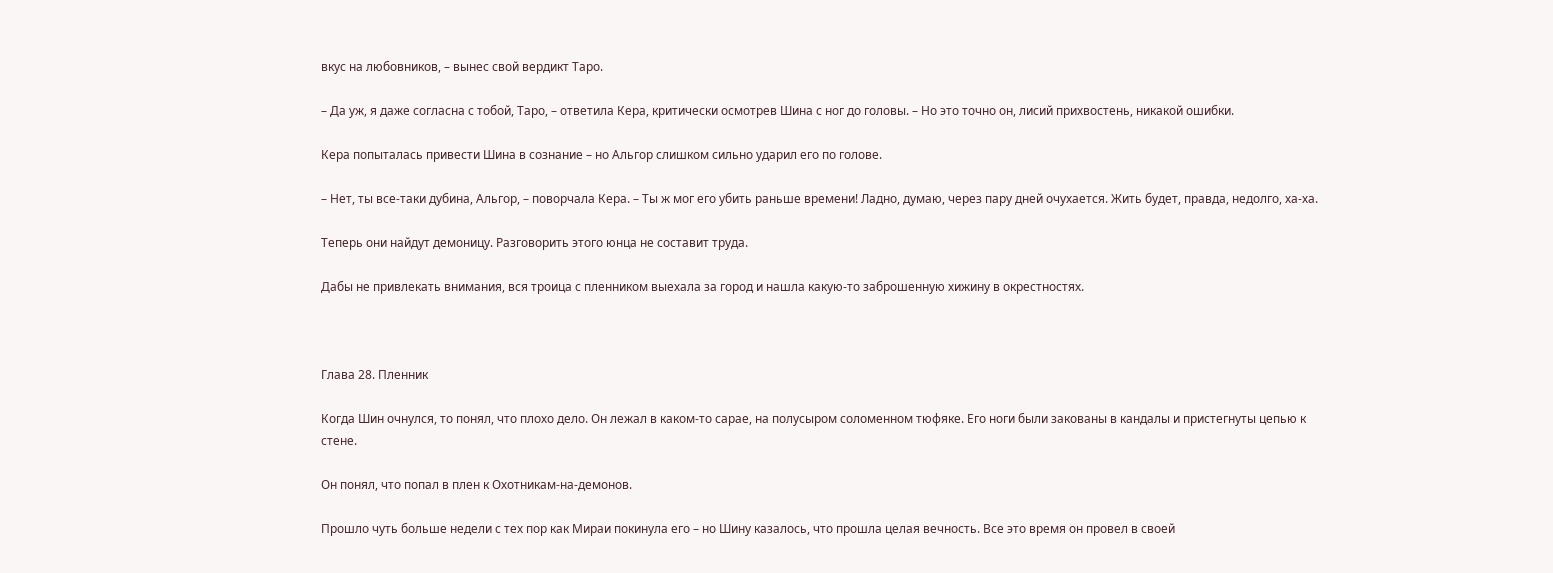вкус на любовников, – вынес свой вердикт Таро.

– Да уж, я даже согласна с тобой, Таро, – ответила Кера, критически осмотрев Шина с ног до головы. – Но это точно он, лисий прихвостень, никакой ошибки.

Кера попыталась привести Шина в сознание – но Альгор слишком сильно ударил его по голове.

– Нет, ты все-таки дубина, Альгор, – поворчала Кера. – Ты ж мог его убить раньше времени! Ладно, думаю, через пару дней очухается. Жить будет, правда, недолго, ха-ха.

Теперь они найдут демоницу. Разговорить этого юнца не составит труда.

Дабы не привлекать внимания, вся троица с пленником выехала за город и нашла какую-то заброшенную хижину в окрестностях.



Глава 28. Пленник

Когда Шин очнулся, то понял, что плохо дело. Он лежал в каком-то сарае, на полусыром соломенном тюфяке. Его ноги были закованы в кандалы и пристегнуты цепью к стене.

Он понял, что попал в плен к Охотникам-на-демонов.

Прошло чуть больше недели с тех пор как Мираи покинула его – но Шину казалось, что прошла целая вечность. Все это время он провел в своей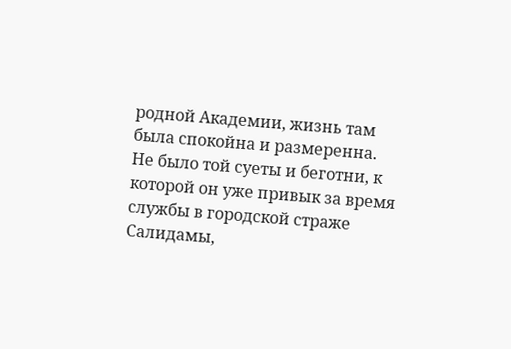родной Академии, жизнь там была спокойна и размеренна. Не было той суеты и беготни, к которой он уже привык за время службы в городской страже Салидамы,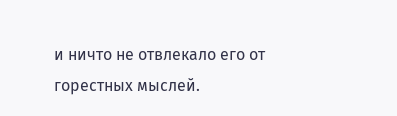и ничто не отвлекало его от горестных мыслей.